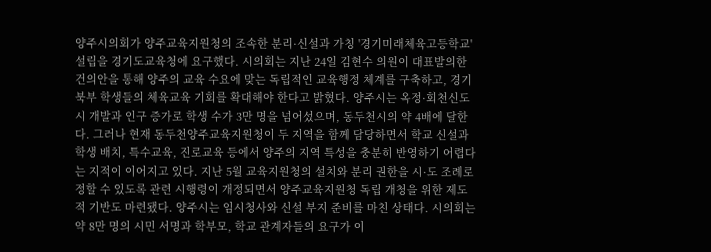양주시의회가 양주교육지원청의 조속한 분리·신설과 가칭 '경기미래체육고등학교' 설립을 경기도교육청에 요구했다. 시의회는 지난 24일 김현수 의원이 대표발의한 건의안을 통해 양주의 교육 수요에 맞는 독립적인 교육행정 체계를 구축하고, 경기 북부 학생들의 체육교육 기회를 확대해야 한다고 밝혔다. 양주시는 옥정·회천신도시 개발과 인구 증가로 학생 수가 3만 명을 넘어섰으며, 동두천시의 약 4배에 달한다. 그러나 현재 동두천양주교육지원청이 두 지역을 함께 담당하면서 학교 신설과 학생 배치, 특수교육, 진로교육 등에서 양주의 지역 특성을 충분히 반영하기 어렵다는 지적이 이어지고 있다. 지난 5월 교육지원청의 설치와 분리 권한을 시·도 조례로 정할 수 있도록 관련 시행령이 개정되면서 양주교육지원청 독립 개청을 위한 제도적 기반도 마련됐다. 양주시는 임시청사와 신설 부지 준비를 마친 상태다. 시의회는 약 8만 명의 시민 서명과 학부모, 학교 관계자들의 요구가 이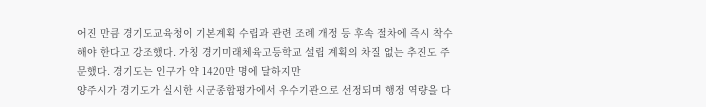어진 만큼 경기도교육청이 기본계획 수립과 관련 조례 개정 등 후속 절차에 즉시 착수해야 한다고 강조했다. 가칭 경기미래체육고등학교 설립 계획의 차질 없는 추진도 주문했다. 경기도는 인구가 약 1420만 명에 달하지만
양주시가 경기도가 실시한 시군종합평가에서 우수기관으로 선정되며 행정 역량을 다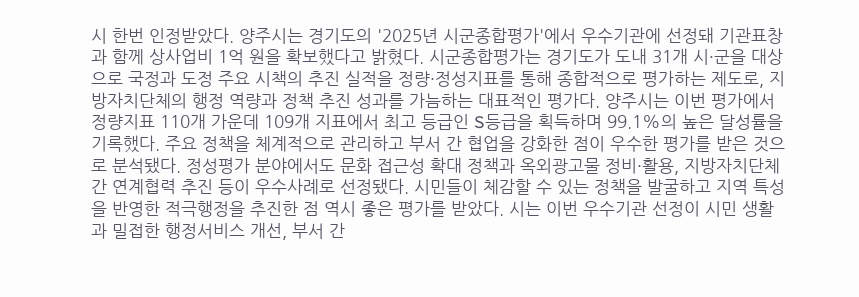시 한번 인정받았다. 양주시는 경기도의 '2025년 시군종합평가'에서 우수기관에 선정돼 기관표창과 함께 상사업비 1억 원을 확보했다고 밝혔다. 시군종합평가는 경기도가 도내 31개 시·군을 대상으로 국정과 도정 주요 시책의 추진 실적을 정량·정성지표를 통해 종합적으로 평가하는 제도로, 지방자치단체의 행정 역량과 정책 추진 성과를 가늠하는 대표적인 평가다. 양주시는 이번 평가에서 정량지표 110개 가운데 109개 지표에서 최고 등급인 S등급을 획득하며 99.1%의 높은 달성률을 기록했다. 주요 정책을 체계적으로 관리하고 부서 간 협업을 강화한 점이 우수한 평가를 받은 것으로 분석됐다. 정성평가 분야에서도 문화 접근성 확대 정책과 옥외광고물 정비·활용, 지방자치단체 간 연계협력 추진 등이 우수사례로 선정됐다. 시민들이 체감할 수 있는 정책을 발굴하고 지역 특성을 반영한 적극행정을 추진한 점 역시 좋은 평가를 받았다. 시는 이번 우수기관 선정이 시민 생활과 밀접한 행정서비스 개선, 부서 간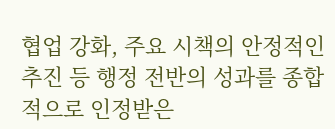협업 강화, 주요 시책의 안정적인 추진 등 행정 전반의 성과를 종합적으로 인정받은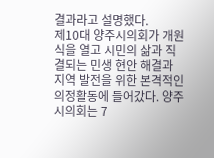결과라고 설명했다.
제10대 양주시의회가 개원식을 열고 시민의 삶과 직결되는 민생 현안 해결과 지역 발전을 위한 본격적인 의정활동에 들어갔다. 양주시의회는 7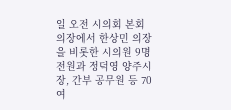일 오전 시의회 본회의장에서 한상민 의장을 비롯한 시의원 9명 전원과 정덕영 양주시장, 간부 공무원 등 70여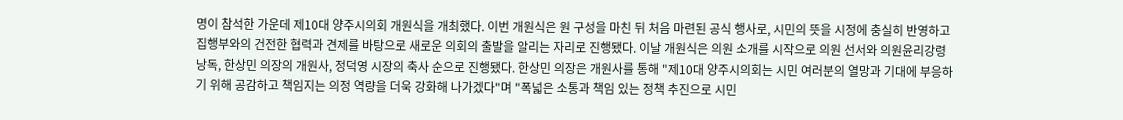명이 참석한 가운데 제10대 양주시의회 개원식을 개최했다. 이번 개원식은 원 구성을 마친 뒤 처음 마련된 공식 행사로, 시민의 뜻을 시정에 충실히 반영하고 집행부와의 건전한 협력과 견제를 바탕으로 새로운 의회의 출발을 알리는 자리로 진행됐다. 이날 개원식은 의원 소개를 시작으로 의원 선서와 의원윤리강령 낭독, 한상민 의장의 개원사, 정덕영 시장의 축사 순으로 진행됐다. 한상민 의장은 개원사를 통해 "제10대 양주시의회는 시민 여러분의 열망과 기대에 부응하기 위해 공감하고 책임지는 의정 역량을 더욱 강화해 나가겠다"며 "폭넓은 소통과 책임 있는 정책 추진으로 시민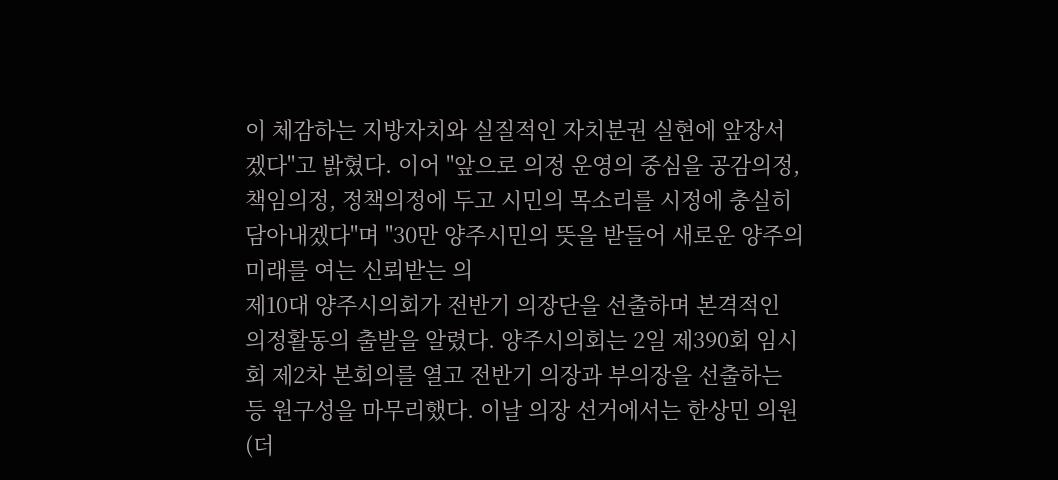이 체감하는 지방자치와 실질적인 자치분권 실현에 앞장서겠다"고 밝혔다. 이어 "앞으로 의정 운영의 중심을 공감의정, 책임의정, 정책의정에 두고 시민의 목소리를 시정에 충실히 담아내겠다"며 "30만 양주시민의 뜻을 받들어 새로운 양주의 미래를 여는 신뢰받는 의
제10대 양주시의회가 전반기 의장단을 선출하며 본격적인 의정활동의 출발을 알렸다. 양주시의회는 2일 제390회 임시회 제2차 본회의를 열고 전반기 의장과 부의장을 선출하는 등 원구성을 마무리했다. 이날 의장 선거에서는 한상민 의원(더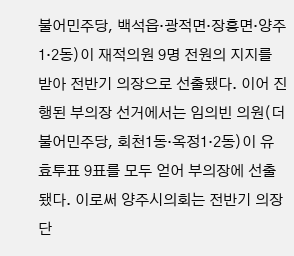불어민주당, 백석읍·광적면·장흥면·양주1·2동)이 재적의원 9명 전원의 지지를 받아 전반기 의장으로 선출됐다. 이어 진행된 부의장 선거에서는 임의빈 의원(더불어민주당, 회천1동·옥정1·2동)이 유효투표 9표를 모두 얻어 부의장에 선출됐다. 이로써 양주시의회는 전반기 의장단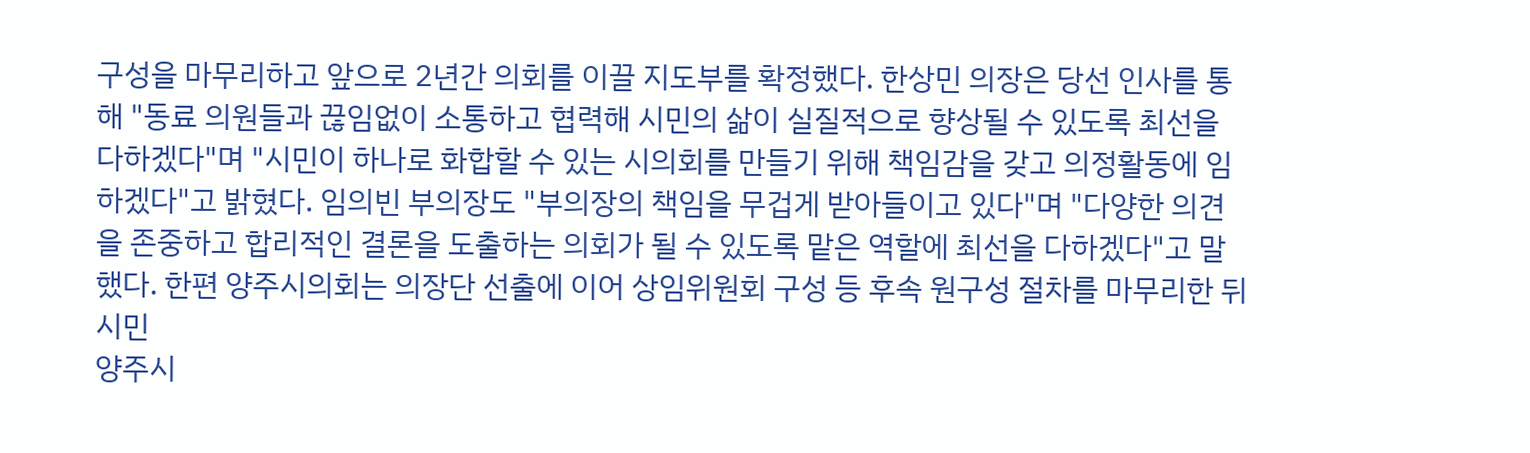구성을 마무리하고 앞으로 2년간 의회를 이끌 지도부를 확정했다. 한상민 의장은 당선 인사를 통해 "동료 의원들과 끊임없이 소통하고 협력해 시민의 삶이 실질적으로 향상될 수 있도록 최선을 다하겠다"며 "시민이 하나로 화합할 수 있는 시의회를 만들기 위해 책임감을 갖고 의정활동에 임하겠다"고 밝혔다. 임의빈 부의장도 "부의장의 책임을 무겁게 받아들이고 있다"며 "다양한 의견을 존중하고 합리적인 결론을 도출하는 의회가 될 수 있도록 맡은 역할에 최선을 다하겠다"고 말했다. 한편 양주시의회는 의장단 선출에 이어 상임위원회 구성 등 후속 원구성 절차를 마무리한 뒤 시민
양주시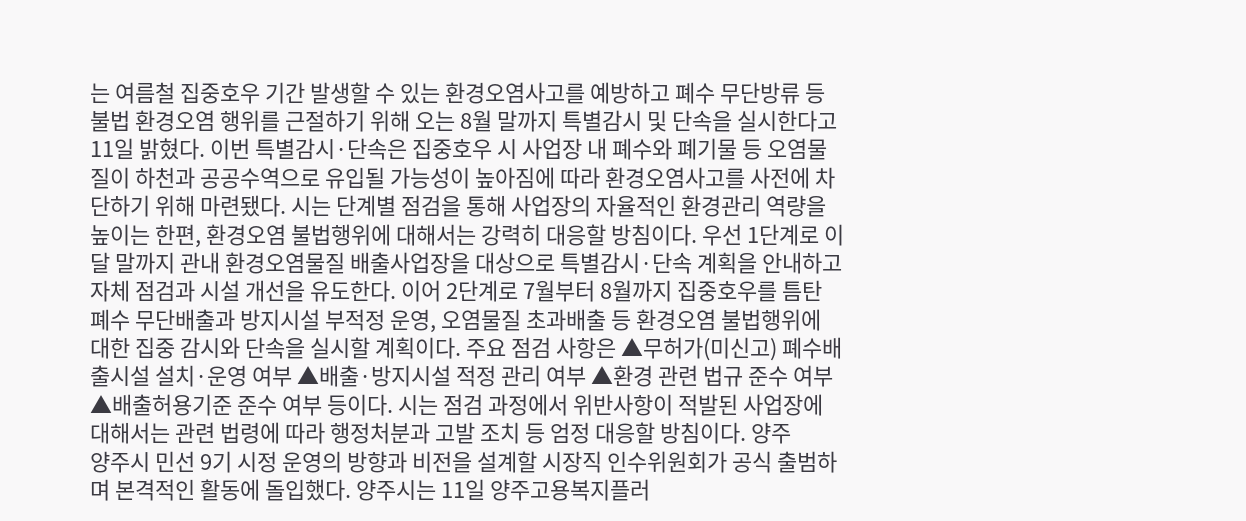는 여름철 집중호우 기간 발생할 수 있는 환경오염사고를 예방하고 폐수 무단방류 등 불법 환경오염 행위를 근절하기 위해 오는 8월 말까지 특별감시 및 단속을 실시한다고 11일 밝혔다. 이번 특별감시·단속은 집중호우 시 사업장 내 폐수와 폐기물 등 오염물질이 하천과 공공수역으로 유입될 가능성이 높아짐에 따라 환경오염사고를 사전에 차단하기 위해 마련됐다. 시는 단계별 점검을 통해 사업장의 자율적인 환경관리 역량을 높이는 한편, 환경오염 불법행위에 대해서는 강력히 대응할 방침이다. 우선 1단계로 이달 말까지 관내 환경오염물질 배출사업장을 대상으로 특별감시·단속 계획을 안내하고 자체 점검과 시설 개선을 유도한다. 이어 2단계로 7월부터 8월까지 집중호우를 틈탄 폐수 무단배출과 방지시설 부적정 운영, 오염물질 초과배출 등 환경오염 불법행위에 대한 집중 감시와 단속을 실시할 계획이다. 주요 점검 사항은 ▲무허가(미신고) 폐수배출시설 설치·운영 여부 ▲배출·방지시설 적정 관리 여부 ▲환경 관련 법규 준수 여부 ▲배출허용기준 준수 여부 등이다. 시는 점검 과정에서 위반사항이 적발된 사업장에 대해서는 관련 법령에 따라 행정처분과 고발 조치 등 엄정 대응할 방침이다. 양주
양주시 민선 9기 시정 운영의 방향과 비전을 설계할 시장직 인수위원회가 공식 출범하며 본격적인 활동에 돌입했다. 양주시는 11일 양주고용복지플러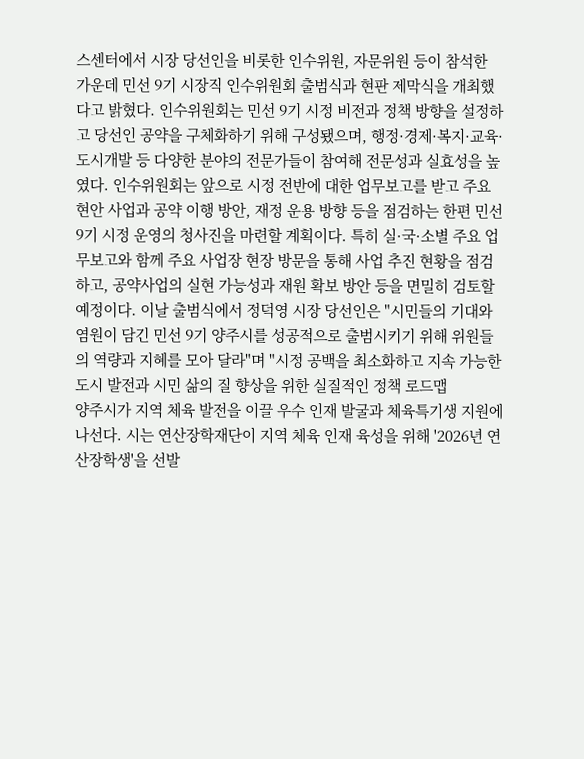스센터에서 시장 당선인을 비롯한 인수위원, 자문위원 등이 참석한 가운데 민선 9기 시장직 인수위원회 출범식과 현판 제막식을 개최했다고 밝혔다. 인수위원회는 민선 9기 시정 비전과 정책 방향을 설정하고 당선인 공약을 구체화하기 위해 구성됐으며, 행정·경제·복지·교육·도시개발 등 다양한 분야의 전문가들이 참여해 전문성과 실효성을 높였다. 인수위원회는 앞으로 시정 전반에 대한 업무보고를 받고 주요 현안 사업과 공약 이행 방안, 재정 운용 방향 등을 점검하는 한편 민선 9기 시정 운영의 청사진을 마련할 계획이다. 특히 실·국·소별 주요 업무보고와 함께 주요 사업장 현장 방문을 통해 사업 추진 현황을 점검하고, 공약사업의 실현 가능성과 재원 확보 방안 등을 면밀히 검토할 예정이다. 이날 출범식에서 정덕영 시장 당선인은 "시민들의 기대와 염원이 담긴 민선 9기 양주시를 성공적으로 출범시키기 위해 위원들의 역량과 지혜를 모아 달라"며 "시정 공백을 최소화하고 지속 가능한 도시 발전과 시민 삶의 질 향상을 위한 실질적인 정책 로드맵
양주시가 지역 체육 발전을 이끌 우수 인재 발굴과 체육특기생 지원에 나선다. 시는 연산장학재단이 지역 체육 인재 육성을 위해 '2026년 연산장학생'을 선발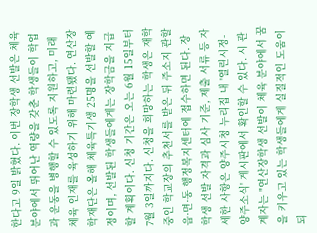한다고 9일 밝혔다. 이번 장학생 선발은 체육 분야에서 뛰어난 역량을 갖춘 학생들이 학업과 운동을 병행할 수 있도록 지원하고, 미래 체육 인재를 육성하기 위해 마련됐다. 연산장학재단은 올해 체육특기생 25명을 선발할 예정이며, 선발된 학생들에게는 장학금을 지급할 계획이다. 신청 기간은 오는 6월 15일부터 7월 3일까지다. 신청을 희망하는 학생은 재학 중인 학교장의 추천서를 받은 뒤 주소지 관할 읍·면·동 행정복지센터에 접수하면 된다. 장학생 선발 자격과 심사 기준, 제출 서류 등 자세한 사항은 양주시청 누리집 내 '열린시정-양주소식' 게시판에서 확인할 수 있다. 시 관계자는 "연산장학생 선발이 체육 분야에서 꿈을 키우고 있는 학생들에게 실질적인 도움이 되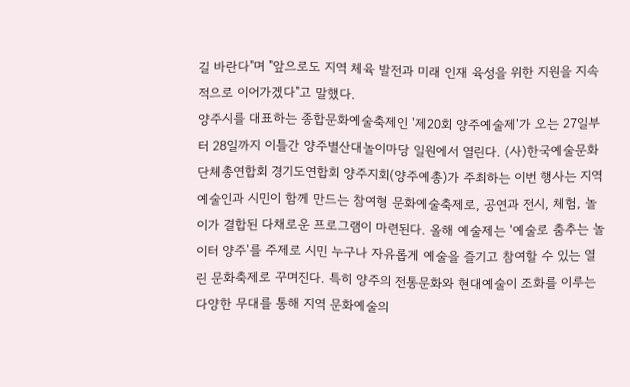길 바란다"며 "앞으로도 지역 체육 발전과 미래 인재 육성을 위한 지원을 지속적으로 이어가겠다"고 말했다.
양주시를 대표하는 종합문화예술축제인 '제20회 양주예술제'가 오는 27일부터 28일까지 이틀간 양주별산대놀이마당 일원에서 열린다. (사)한국예술문화단체총연합회 경기도연합회 양주지회(양주예총)가 주최하는 이번 행사는 지역 예술인과 시민이 함께 만드는 참여형 문화예술축제로, 공연과 전시, 체험, 놀이가 결합된 다채로운 프로그램이 마련된다. 올해 예술제는 '예술로 춤추는 놀이터 양주'를 주제로 시민 누구나 자유롭게 예술을 즐기고 참여할 수 있는 열린 문화축제로 꾸며진다. 특히 양주의 전통문화와 현대예술이 조화를 이루는 다양한 무대를 통해 지역 문화예술의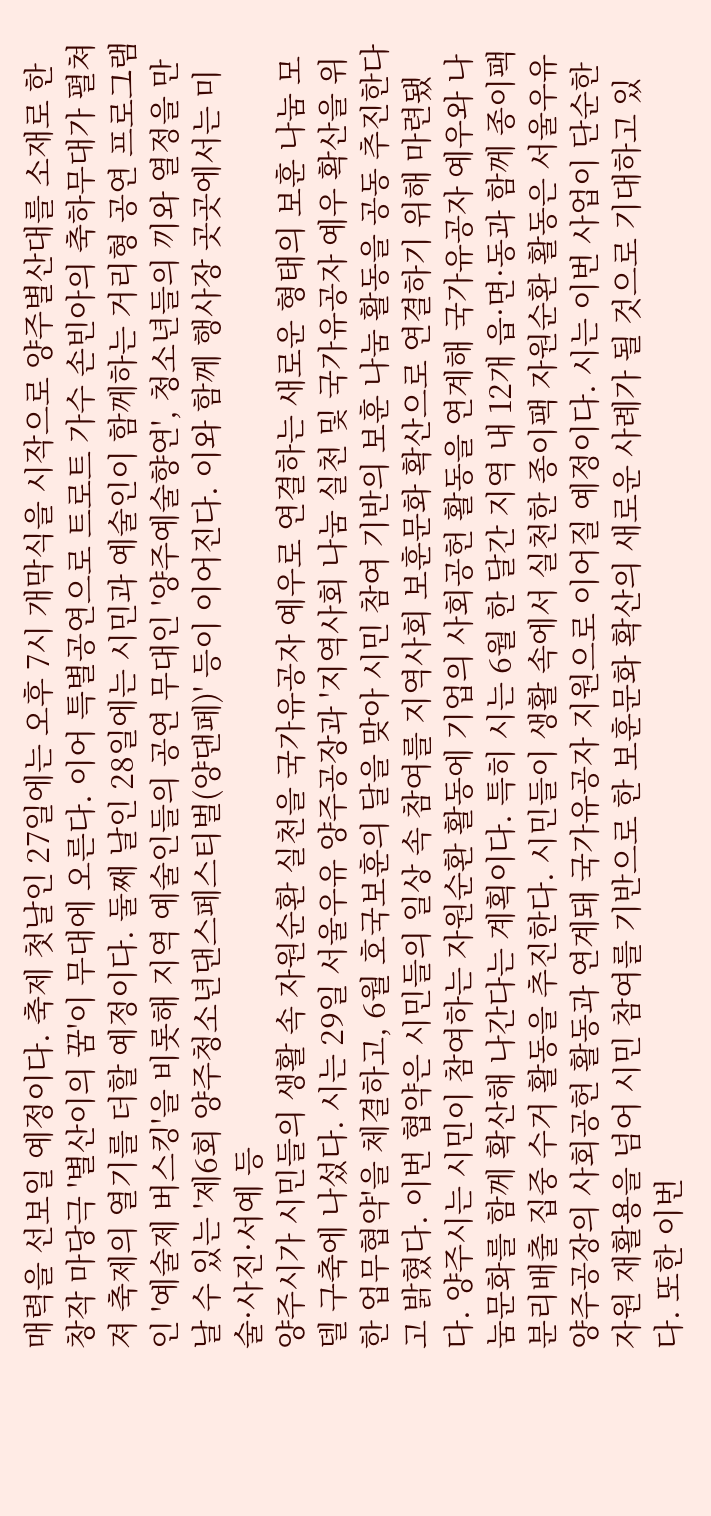매력을 선보일 예정이다. 축제 첫날인 27일에는 오후 7시 개막식을 시작으로 양주별산대를 소재로 한 창작 마당극 '별산이의 꿈'이 무대에 오른다. 이어 특별공연으로 트로트 가수 손빈아의 축하무대가 펼쳐져 축제의 열기를 더할 예정이다. 둘째 날인 28일에는 시민과 예술인이 함께하는 거리형 공연 프로그램인 '예술제 버스킹'을 비롯해 지역 예술인들의 공연 무대인 '양주예술향연', 청소년들의 끼와 열정을 만날 수 있는 '제6회 양주청소년댄스페스티벌(양댄페)' 등이 이어진다. 이와 함께 행사장 곳곳에서는 미술·사진·서예 등
양주시가 시민들의 생활 속 자원순환 실천을 국가유공자 예우로 연결하는 새로운 형태의 보훈 나눔 모델 구축에 나섰다. 시는 29일 서울우유 양주공장과 '지역사회 나눔 실천 및 국가유공자 예우 확산을 위한 업무협약'을 체결하고, 6월 호국보훈의 달을 맞아 시민 참여 기반의 보훈 나눔 활동을 공동 추진한다고 밝혔다. 이번 협약은 시민들의 일상 속 참여를 지역사회 보훈문화 확산으로 연결하기 위해 마련됐다. 양주시는 시민이 참여하는 자원순환 활동에 기업의 사회공헌 활동을 연계해 국가유공자 예우와 나눔문화를 함께 확산해 나간다는 계획이다. 특히 시는 6월 한 달간 지역 내 12개 읍·면·동과 함께 종이팩 분리배출 집중 수거 활동을 추진한다. 시민들이 생활 속에서 실천한 종이팩 자원순환 활동은 서울우유 양주공장의 사회공헌 활동과 연계돼 국가유공자 지원으로 이어질 예정이다. 시는 이번 사업이 단순한 자원 재활용을 넘어 시민 참여를 기반으로 한 보훈문화 확산의 새로운 사례가 될 것으로 기대하고 있다. 또한 이번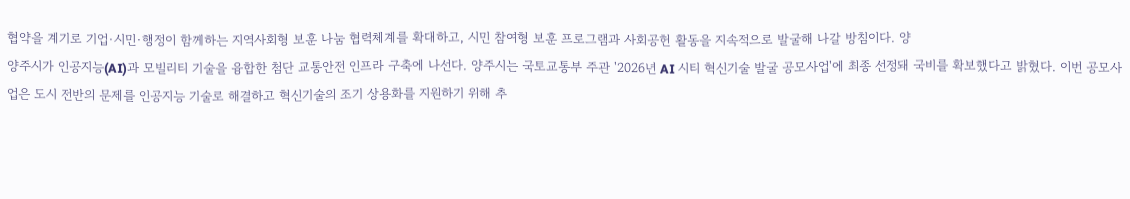협약을 계기로 기업·시민·행정이 함께하는 지역사회형 보훈 나눔 협력체계를 확대하고, 시민 참여형 보훈 프로그램과 사회공헌 활동을 지속적으로 발굴해 나갈 방침이다. 양
양주시가 인공지능(AI)과 모빌리티 기술을 융합한 첨단 교통안전 인프라 구축에 나선다. 양주시는 국토교통부 주관 '2026년 AI 시티 혁신기술 발굴 공모사업'에 최종 선정돼 국비를 확보했다고 밝혔다. 이번 공모사업은 도시 전반의 문제를 인공지능 기술로 해결하고 혁신기술의 조기 상용화를 지원하기 위해 추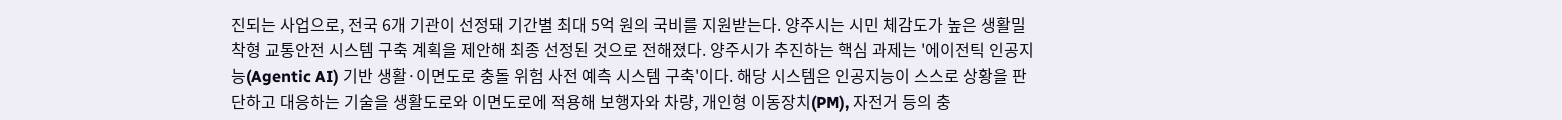진되는 사업으로, 전국 6개 기관이 선정돼 기간별 최대 5억 원의 국비를 지원받는다. 양주시는 시민 체감도가 높은 생활밀착형 교통안전 시스템 구축 계획을 제안해 최종 선정된 것으로 전해졌다. 양주시가 추진하는 핵심 과제는 '에이전틱 인공지능(Agentic AI) 기반 생활·이면도로 충돌 위험 사전 예측 시스템 구축'이다. 해당 시스템은 인공지능이 스스로 상황을 판단하고 대응하는 기술을 생활도로와 이면도로에 적용해 보행자와 차량, 개인형 이동장치(PM), 자전거 등의 충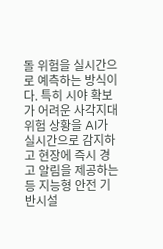돌 위험을 실시간으로 예측하는 방식이다. 특히 시야 확보가 어려운 사각지대 위험 상황을 AI가 실시간으로 감지하고 현장에 즉시 경고 알림을 제공하는 등 지능형 안전 기반시설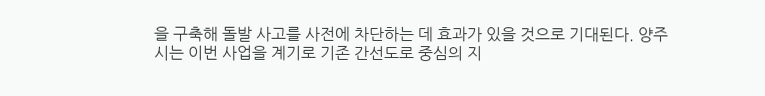을 구축해 돌발 사고를 사전에 차단하는 데 효과가 있을 것으로 기대된다. 양주시는 이번 사업을 계기로 기존 간선도로 중심의 지